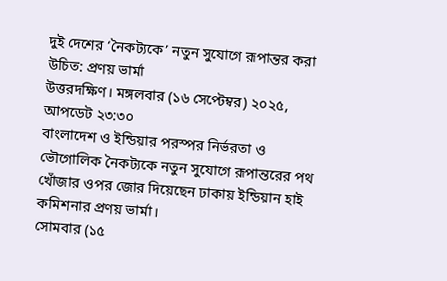দুই দেশের ‘নৈকট্যকে’ নতুন সুযোগে রূপান্তর করা উচিত: প্রণয় ভার্মা
উত্তরদক্ষিণ। মঙ্গলবার (১৬ সেপ্টেম্বর) ২০২৫, আপডেট ২৩:৩০
বাংলাদেশ ও ইন্ডিয়ার পরস্পর নির্ভরতা ও ভৌগোলিক নৈকট্যকে নতুন সুযোগে রূপান্তরের পথ খোঁজার ওপর জোর দিয়েছেন ঢাকায় ইন্ডিয়ান হাই কমিশনার প্রণয় ভার্মা।
সোমবার (১৫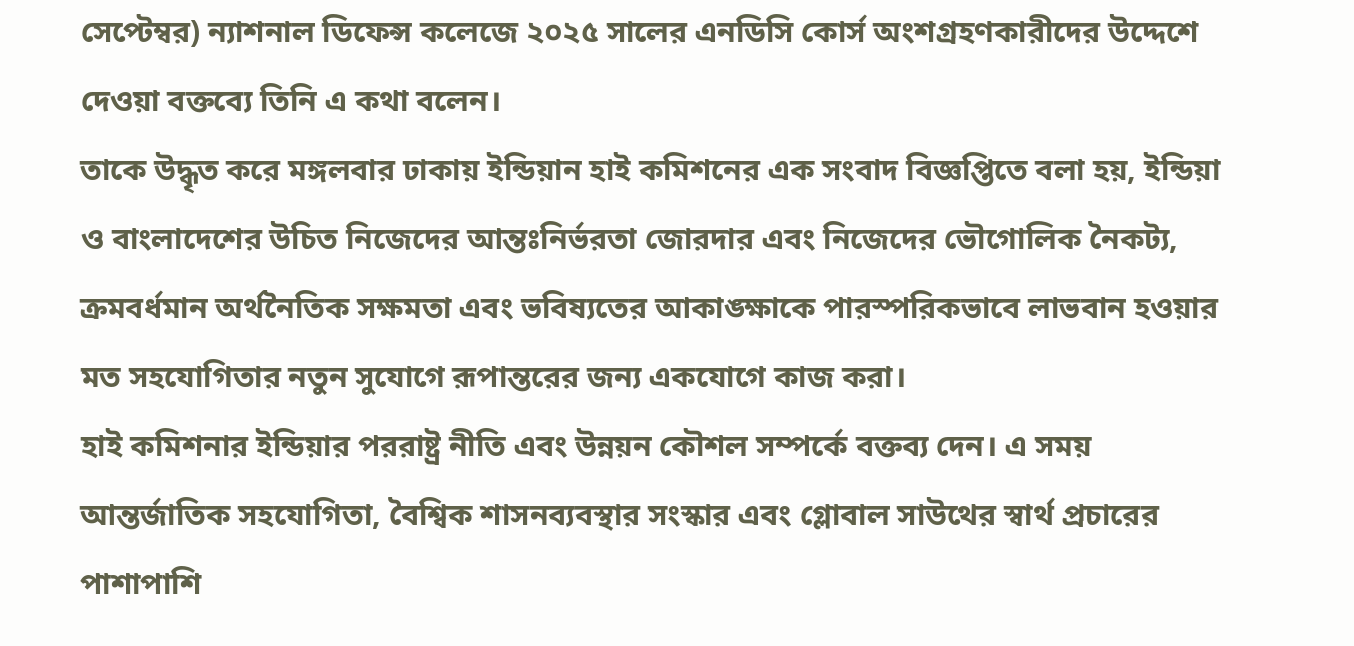সেপ্টেম্বর) ন্যাশনাল ডিফেন্স কলেজে ২০২৫ সালের এনডিসি কোর্স অংশগ্রহণকারীদের উদ্দেশে দেওয়া বক্তব্যে তিনি এ কথা বলেন।
তাকে উদ্ধৃত করে মঙ্গলবার ঢাকায় ইন্ডিয়ান হাই কমিশনের এক সংবাদ বিজ্ঞপ্তিতে বলা হয়, ইন্ডিয়া ও বাংলাদেশের উচিত নিজেদের আন্তঃনির্ভরতা জোরদার এবং নিজেদের ভৌগোলিক নৈকট্য, ক্রমবর্ধমান অর্থনৈতিক সক্ষমতা এবং ভবিষ্যতের আকাঙ্ক্ষাকে পারস্পরিকভাবে লাভবান হওয়ার মত সহযোগিতার নতুন সুযোগে রূপান্তরের জন্য একযোগে কাজ করা।
হাই কমিশনার ইন্ডিয়ার পররাষ্ট্র নীতি এবং উন্নয়ন কৌশল সম্পর্কে বক্তব্য দেন। এ সময় আন্তর্জাতিক সহযোগিতা, বৈশ্বিক শাসনব্যবস্থার সংস্কার এবং গ্লোবাল সাউথের স্বার্থ প্রচারের পাশাপাশি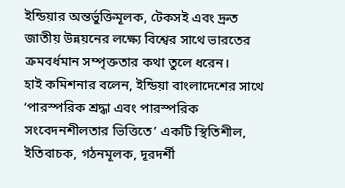ইন্ডিয়ার অন্তর্ভুক্তিমূলক, টেকসই এবং দ্রুত জাতীয় উন্নয়নের লক্ষ্যে বিশ্বের সাথে ভারতের ক্রমবর্ধমান সম্পৃক্ততার কথা তুলে ধরেন।
হাই কমিশনার বলেন, ইন্ডিয়া বাংলাদেশের সাথে ‘পারস্পরিক শ্রদ্ধা এবং পারস্পরিক সংবেদনশীলতার ভিত্তিতে’ একটি স্থিতিশীল, ইতিবাচক, গঠনমূলক, দূরদর্শী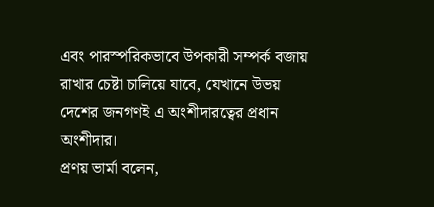এবং পারস্পরিকভাবে উপকারী সম্পর্ক বজায় রাখার চেষ্টা চালিয়ে যাবে, যেখানে উভয় দেশের জনগণই এ অংশীদারত্বের প্রধান অংশীদার।
প্রণয় ভার্মা বলেন,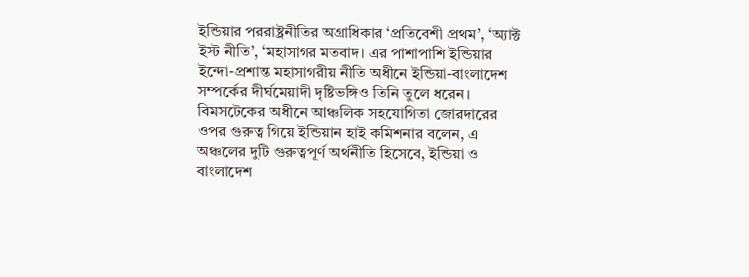ইন্ডিয়ার পররাষ্ট্রনীতির অগ্রাধিকার ‘প্রতিবেশী প্রথম’, ‘অ্যাক্ট ইস্ট নীতি’, ‘মহাসাগর মতবাদ। এর পাশাপাশি ইন্ডিয়ার ইন্দো-প্রশান্ত মহাসাগরীয় নীতি অধীনে ইন্ডিয়া-বাংলাদেশ সম্পর্কের দীর্ঘমেয়াদী দৃষ্টিভঙ্গিও তিনি তুলে ধরেন।
বিমসটেকের অধীনে আঞ্চলিক সহযোগিতা জোরদারের ওপর গুরুত্ব গিয়ে ইন্ডিয়ান হাই কমিশনার বলেন, এ অঞ্চলের দুটি গুরুত্বপূর্ণ অর্থনীতি হিসেবে, ইন্ডিয়া ও বাংলাদেশ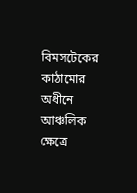বিমসটেকের কাঠামোর অধীনে আঞ্চলিক ক্ষেত্রে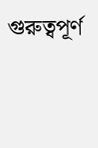গুরুত্বপূর্ণ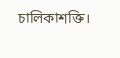চালিকাশক্তি।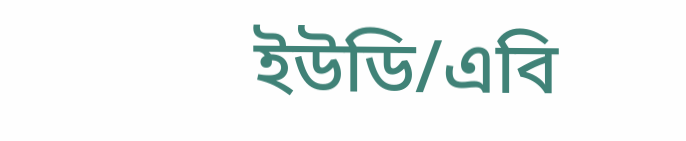ইউডি/এবি